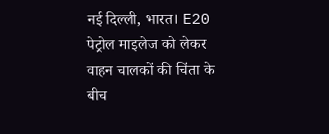नई दिल्ली, भारत। E20 पेट्रोल माइलेज को लेकर वाहन चालकों की चिंता के बीच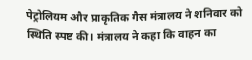पेट्रोलियम और प्राकृतिक गैस मंत्रालय ने शनिवार को स्थिति स्पष्ट की। मंत्रालय ने कहा कि वाहन का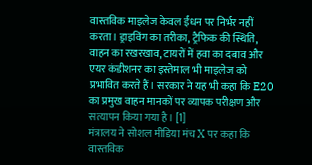वास्तविक माइलेज केवल ईंधन पर निर्भर नहीं करता। ड्राइविंग का तरीका, ट्रैफिक की स्थिति, वाहन का रखरखाव, टायरों में हवा का दबाव और एयर कंडीशनर का इस्तेमाल भी माइलेज को प्रभावित करते हैं। सरकार ने यह भी कहा कि E20 का प्रमुख वाहन मानकों पर व्यापक परीक्षण और सत्यापन किया गया है। [1]
मंत्रालय ने सोशल मीडिया मंच X पर कहा कि वास्तविक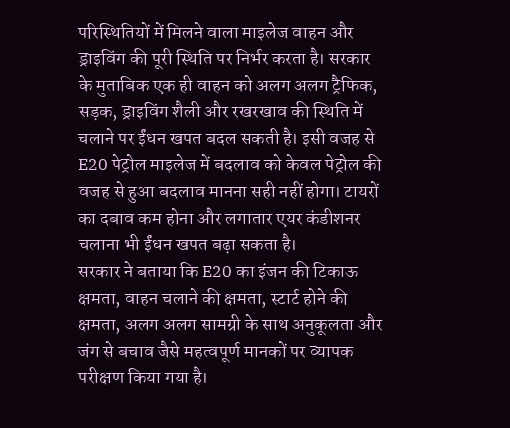परिस्थितियों में मिलने वाला माइलेज वाहन और ड्राइविंग की पूरी स्थिति पर निर्भर करता है। सरकार के मुताबिक एक ही वाहन को अलग अलग ट्रैफिक, सड़क, ड्राइविंग शैली और रखरखाव की स्थिति में चलाने पर ईंधन खपत बदल सकती है। इसी वजह से E20 पेट्रोल माइलेज में बदलाव को केवल पेट्रोल की वजह से हुआ बदलाव मानना सही नहीं होगा। टायरों का दबाव कम होना और लगातार एयर कंडीशनर चलाना भी ईंधन खपत बढ़ा सकता है।
सरकार ने बताया कि E20 का इंजन की टिकाऊ क्षमता, वाहन चलाने की क्षमता, स्टार्ट होने की क्षमता, अलग अलग सामग्री के साथ अनुकूलता और जंग से बचाव जैसे महत्वपूर्ण मानकों पर व्यापक परीक्षण किया गया है।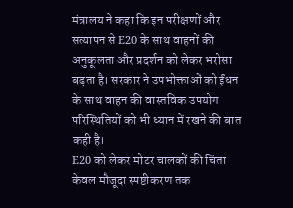मंत्रालय ने कहा कि इन परीक्षणों और सत्यापन से E20 के साथ वाहनों की अनुकूलता और प्रदर्शन को लेकर भरोसा बढ़ता है। सरकार ने उपभोक्ताओं को ईंधन के साथ वाहन की वास्तविक उपयोग परिस्थितियों को भी ध्यान में रखने की बात कही है।
E20 को लेकर मोटर चालकों की चिंता केवल मौजूदा स्पष्टीकरण तक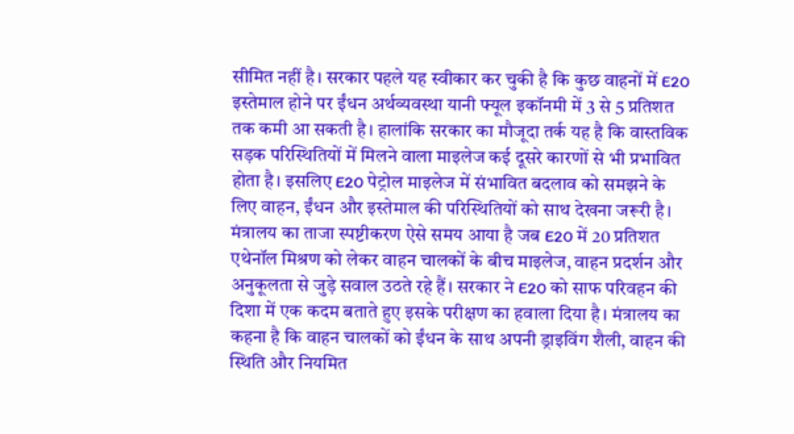सीमित नहीं है। सरकार पहले यह स्वीकार कर चुकी है कि कुछ वाहनों में E20 इस्तेमाल होने पर ईंधन अर्थव्यवस्था यानी फ्यूल इकॉनमी में 3 से 5 प्रतिशत तक कमी आ सकती है। हालांकि सरकार का मौजूदा तर्क यह है कि वास्तविक सड़क परिस्थितियों में मिलने वाला माइलेज कई दूसरे कारणों से भी प्रभावित होता है। इसलिए E20 पेट्रोल माइलेज में संभावित बदलाव को समझने के लिए वाहन, ईंधन और इस्तेमाल की परिस्थितियों को साथ देखना जरूरी है।
मंत्रालय का ताजा स्पष्टीकरण ऐसे समय आया है जब E20 में 20 प्रतिशत एथेनॉल मिश्रण को लेकर वाहन चालकों के बीच माइलेज, वाहन प्रदर्शन और अनुकूलता से जुड़े सवाल उठते रहे हैं। सरकार ने E20 को साफ परिवहन की दिशा में एक कदम बताते हुए इसके परीक्षण का हवाला दिया है। मंत्रालय का कहना है कि वाहन चालकों को ईंधन के साथ अपनी ड्राइविंग शैली, वाहन की स्थिति और नियमित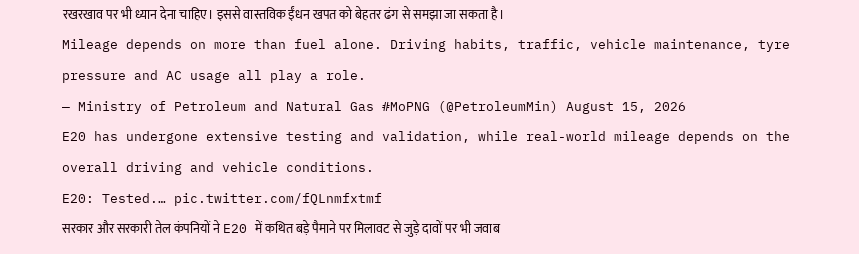रखरखाव पर भी ध्यान देना चाहिए। इससे वास्तविक ईंधन खपत को बेहतर ढंग से समझा जा सकता है।
Mileage depends on more than fuel alone. Driving habits, traffic, vehicle maintenance, tyre pressure and AC usage all play a role.
— Ministry of Petroleum and Natural Gas #MoPNG (@PetroleumMin) August 15, 2026
E20 has undergone extensive testing and validation, while real-world mileage depends on the overall driving and vehicle conditions.
E20: Tested.… pic.twitter.com/fQLnmfxtmf
सरकार और सरकारी तेल कंपनियों ने E20 में कथित बड़े पैमाने पर मिलावट से जुड़े दावों पर भी जवाब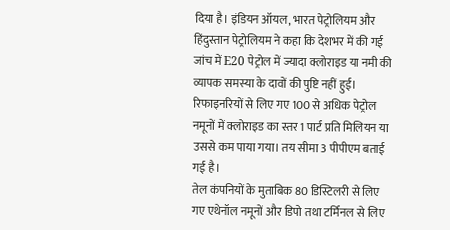दिया है। इंडियन ऑयल, भारत पेट्रोलियम और हिंदुस्तान पेट्रोलियम ने कहा कि देशभर में की गई जांच में E20 पेट्रोल में ज्यादा क्लोराइड या नमी की व्यापक समस्या के दावों की पुष्टि नहीं हुई। रिफाइनरियों से लिए गए 100 से अधिक पेट्रोल नमूनों में क्लोराइड का स्तर 1 पार्ट प्रति मिलियन या उससे कम पाया गया। तय सीमा 3 पीपीएम बताई गई है।
तेल कंपनियों के मुताबिक 80 डिस्टिलरी से लिए गए एथेनॉल नमूनों और डिपो तथा टर्मिनल से लिए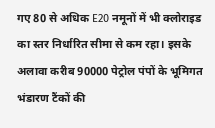गए 80 से अधिक E20 नमूनों में भी क्लोराइड का स्तर निर्धारित सीमा से कम रहा। इसके अलावा करीब 90000 पेट्रोल पंपों के भूमिगत भंडारण टैंकों की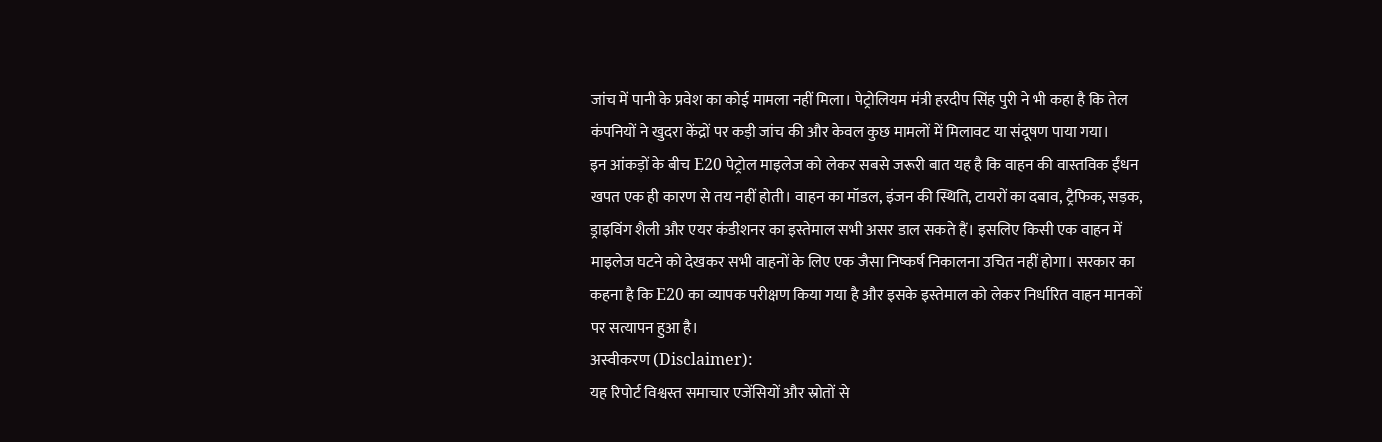जांच में पानी के प्रवेश का कोई मामला नहीं मिला। पेट्रोलियम मंत्री हरदीप सिंह पुरी ने भी कहा है कि तेल कंपनियों ने खुदरा केंद्रों पर कड़ी जांच की और केवल कुछ मामलों में मिलावट या संदूषण पाया गया।
इन आंकड़ों के बीच E20 पेट्रोल माइलेज को लेकर सबसे जरूरी बात यह है कि वाहन की वास्तविक ईंधन खपत एक ही कारण से तय नहीं होती। वाहन का मॉडल, इंजन की स्थिति, टायरों का दबाव, ट्रैफिक, सड़क, ड्राइविंग शैली और एयर कंडीशनर का इस्तेमाल सभी असर डाल सकते हैं। इसलिए किसी एक वाहन में माइलेज घटने को देखकर सभी वाहनों के लिए एक जैसा निष्कर्ष निकालना उचित नहीं होगा। सरकार का कहना है कि E20 का व्यापक परीक्षण किया गया है और इसके इस्तेमाल को लेकर निर्धारित वाहन मानकों पर सत्यापन हुआ है।
अस्वीकरण (Disclaimer):
यह रिपोर्ट विश्वस्त समाचार एजेंसियों और स्रोतों से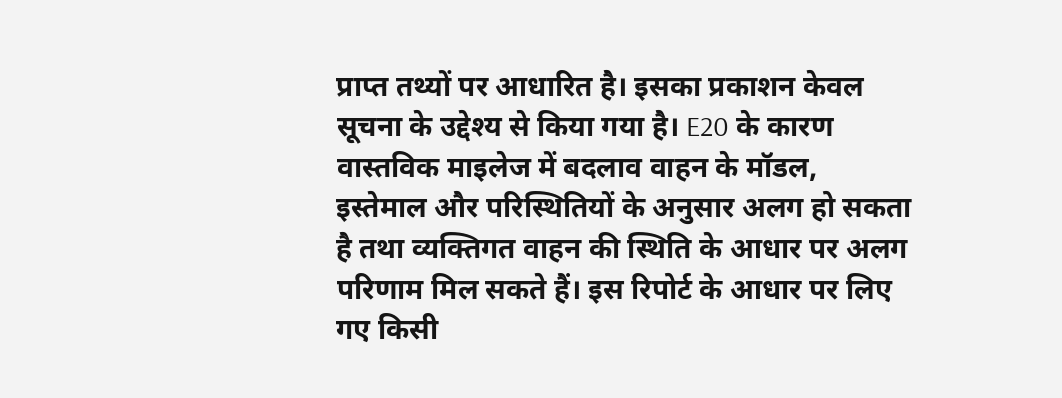प्राप्त तथ्यों पर आधारित है। इसका प्रकाशन केवल सूचना के उद्देश्य से किया गया है। E20 के कारण वास्तविक माइलेज में बदलाव वाहन के मॉडल, इस्तेमाल और परिस्थितियों के अनुसार अलग हो सकता है तथा व्यक्तिगत वाहन की स्थिति के आधार पर अलग परिणाम मिल सकते हैं। इस रिपोर्ट के आधार पर लिए गए किसी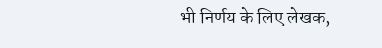भी निर्णय के लिए लेखक,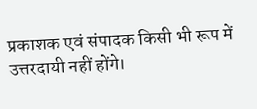प्रकाशक एवं संपादक किसी भी रूप में उत्तरदायी नहीं होंगे।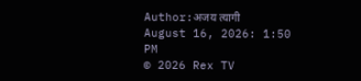Author:अजय त्यागी
August 16, 2026: 1:50 PM
© 2026 Rex TV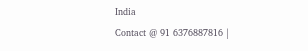India
Contact @ 91 6376887816 |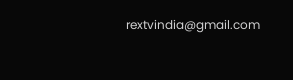rextvindia@gmail.com